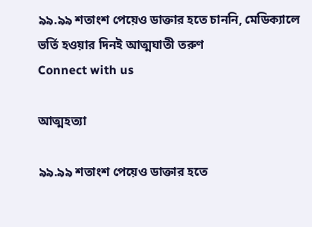৯৯.৯৯ শতাংশ পেয়েও ডাক্তার হতে চাননি, মেডিক্যালে ভর্তি হওয়ার দিনই আত্মঘাতী তরুণ
Connect with us

আত্মহত্যা

৯৯.৯৯ শতাংশ পেয়েও ডাক্তার হতে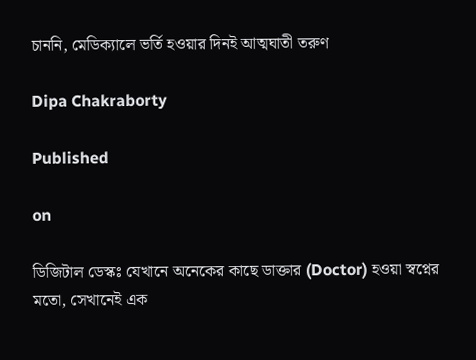চাননি, মেডিক্যালে ভর্তি হওয়ার দিনই আত্মঘাতী তরুণ

Dipa Chakraborty

Published

on

ডিজিটাল ডেস্কঃ যেখানে অনেকের কাছে ডাক্তার (Doctor) হওয়া স্বপ্নের মতো, সেখানেই এক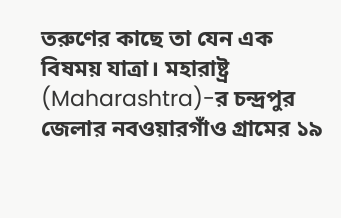তরুণের কাছে তা যেন এক বিষময় যাত্রা। মহারাষ্ট্র (Maharashtra)-র চন্দ্রপুর জেলার নবওয়ারগাঁও গ্রামের ১৯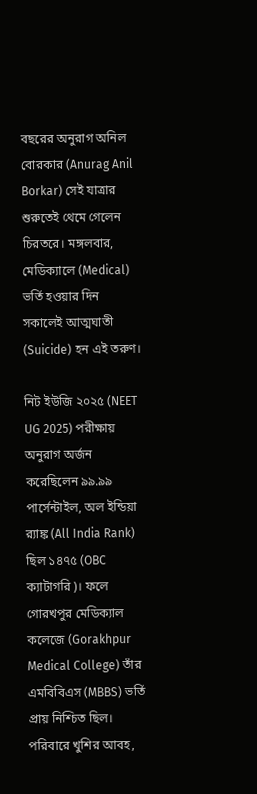বছরের অনুরাগ অনিল বোরকার (Anurag Anil Borkar) সেই যাত্রার শুরুতেই থেমে গেলেন চিরতরে। মঙ্গলবার, মেডিক্যালে (Medical) ভর্তি হওয়ার দিন সকালেই আত্মঘাতী (Suicide) হন এই তরুণ।

নিট ইউজি ২০২৫ (NEET UG 2025) পরীক্ষায় অনুরাগ অর্জন করেছিলেন ৯৯.৯৯ পার্সেন্টাইল, অল ইন্ডিয়া র‍্যাঙ্ক (All India Rank) ছিল ১৪৭৫ (OBC ক্যাটাগরি)। ফলে গোরখপুর মেডিক্যাল কলেজে (Gorakhpur Medical College) তাঁর এমবিবিএস (MBBS) ভর্তি প্রায় নিশ্চিত ছিল। পরিবারে খুশির আবহ,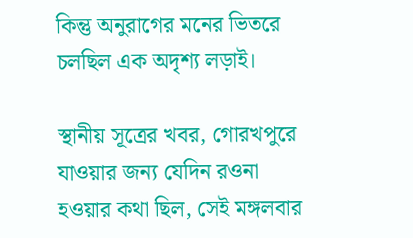কিন্তু অনুরাগের মনের ভিতরে চলছিল এক অদৃশ্য লড়াই।

স্থানীয় সূত্রের খবর, গোরখপুরে যাওয়ার জন্য যেদিন রওনা হওয়ার কথা ছিল, সেই মঙ্গলবার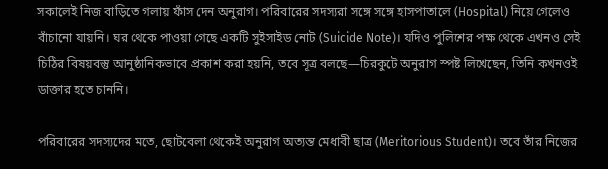সকালেই নিজ বাড়িতে গলায় ফাঁস দেন অনুরাগ। পরিবারের সদস্যরা সঙ্গে সঙ্গে হাসপাতালে (Hospital) নিয়ে গেলেও বাঁচানো যায়নি। ঘর থেকে পাওয়া গেছে একটি সুইসাইড নোট (Suicide Note)। যদিও পুলিশের পক্ষ থেকে এখনও সেই চিঠির বিষয়বস্তু আনুষ্ঠানিকভাবে প্রকাশ করা হয়নি, তবে সূত্র বলছে—চিরকুটে অনুরাগ স্পষ্ট লিখেছেন, তিনি কখনওই ডাক্তার হতে চাননি।

পরিবারের সদস্যদের মতে, ছোটবেলা থেকেই অনুরাগ অত্যন্ত মেধাবী ছাত্র (Meritorious Student)। তবে তাঁর নিজের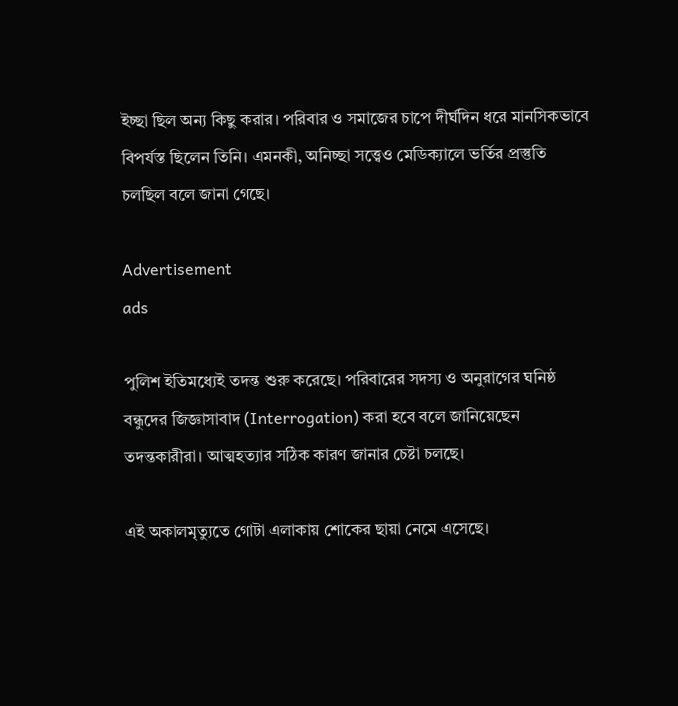ইচ্ছা ছিল অন্য কিছু করার। পরিবার ও সমাজের চাপে দীর্ঘদিন ধরে মানসিকভাবে বিপর্যস্ত ছিলেন তিনি। এমনকী, অনিচ্ছা সত্ত্বেও মেডিক্যালে ভর্তির প্রস্তুতি চলছিল বলে জানা গেছে।

Advertisement
ads

পুলিশ ইতিমধ্যেই তদন্ত শুরু করেছে। পরিবারের সদস্য ও অনুরাগের ঘনিষ্ঠ বন্ধুদের জিজ্ঞাসাবাদ (Interrogation) করা হবে বলে জানিয়েছেন তদন্তকারীরা। আত্মহত্যার সঠিক কারণ জানার চেষ্টা চলছে।

এই অকালমৃত্যুতে গোটা এলাকায় শোকের ছায়া নেমে এসেছে।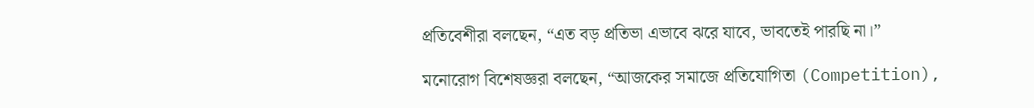প্রতিবেশীরা বলছেন, “এত বড় প্রতিভা এভাবে ঝরে যাবে, ভাবতেই পারছি না।”

মনোরোগ বিশেষজ্ঞরা বলছেন, “আজকের সমাজে প্রতিযোগিতা (Competition),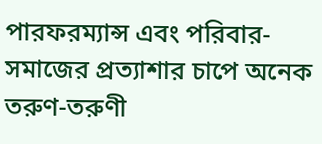পারফরম্যান্স এবং পরিবার-সমাজের প্রত্যাশার চাপে অনেক তরুণ-তরুণী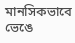মানসিকভাবে ভেঙে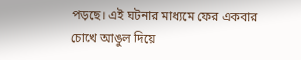পড়ছে। এই ঘটনার মাধ্যমে ফের একবার চোখে আঙুল দিয়ে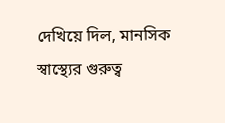দেখিয়ে দিল, মানসিক স্বাস্থ্যের গুরুত্ব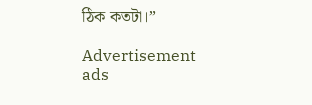ঠিক কতটা।”

Advertisement
ads